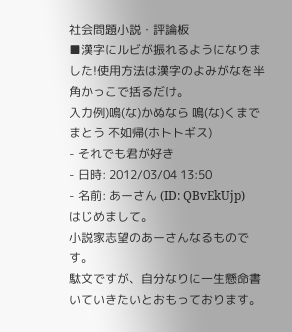社会問題小説・評論板
■漢字にルビが振れるようになりました!使用方法は漢字のよみがなを半角かっこで括るだけ。
入力例)鳴(な)かぬなら 鳴(な)くまでまとう 不如帰(ホトトギス)
- それでも君が好き
- 日時: 2012/03/04 13:50
- 名前: あーさん (ID: QBvEkUjp)
はじめまして。
小説家志望のあーさんなるものです。
駄文ですが、自分なりに一生懸命書いていきたいとおもっております。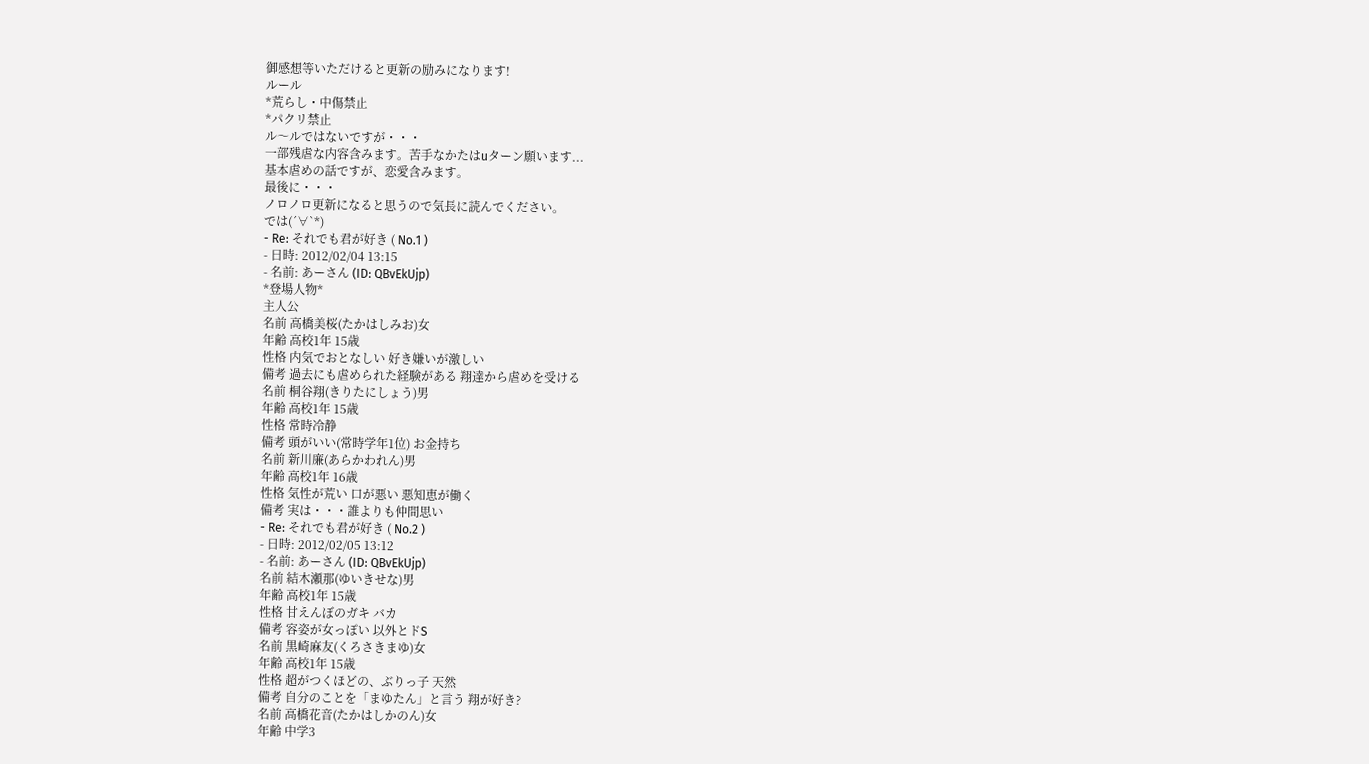御感想等いただけると更新の励みになります!
ルール
*荒らし・中傷禁止
*パクリ禁止
ル〜ルではないですが・・・
一部残虐な内容含みます。苦手なかたはuターン願います...
基本虐めの話ですが、恋愛含みます。
最後に・・・
ノロノロ更新になると思うので気長に読んでください。
では(´∀`*)
- Re: それでも君が好き ( No.1 )
- 日時: 2012/02/04 13:15
- 名前: あーさん (ID: QBvEkUjp)
*登場人物*
主人公
名前 高橋美桜(たかはしみお)女
年齢 高校1年 15歳
性格 内気でおとなしい 好き嫌いが激しい
備考 過去にも虐められた経験がある 翔達から虐めを受ける
名前 桐谷翔(きりたにしょう)男
年齢 高校1年 15歳
性格 常時冷静
備考 頭がいい(常時学年1位) お金持ち
名前 新川廉(あらかわれん)男
年齢 高校1年 16歳
性格 気性が荒い 口が悪い 悪知恵が働く
備考 実は・・・誰よりも仲間思い
- Re: それでも君が好き ( No.2 )
- 日時: 2012/02/05 13:12
- 名前: あーさん (ID: QBvEkUjp)
名前 結木瀬那(ゆいきせな)男
年齢 高校1年 15歳
性格 甘えんぼのガキ バカ
備考 容姿が女っぽい 以外とドS
名前 黒崎麻友(くろさきまゆ)女
年齢 高校1年 15歳
性格 超がつくほどの、ぶりっ子 天然
備考 自分のことを「まゆたん」と言う 翔が好き?
名前 高橋花音(たかはしかのん)女
年齢 中学3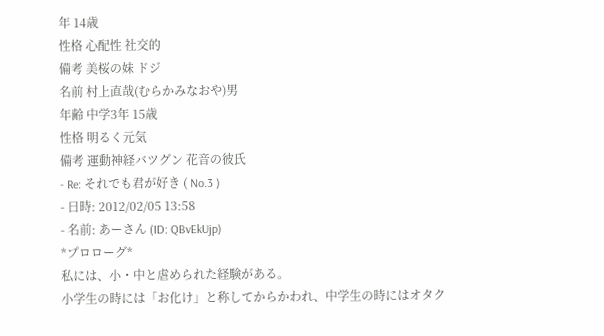年 14歳
性格 心配性 社交的
備考 美桜の妹 ドジ
名前 村上直哉(むらかみなおや)男
年齢 中学3年 15歳
性格 明るく元気
備考 運動神経バツグン 花音の彼氏
- Re: それでも君が好き ( No.3 )
- 日時: 2012/02/05 13:58
- 名前: あーさん (ID: QBvEkUjp)
*プロローグ*
私には、小・中と虐められた経験がある。
小学生の時には「お化け」と称してからかわれ、中学生の時にはオタク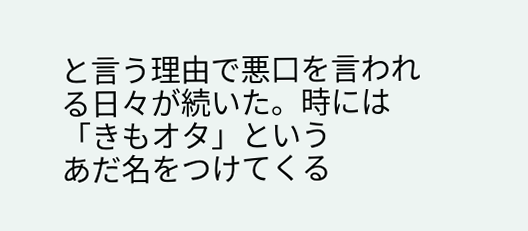と言う理由で悪口を言われる日々が続いた。時には「きもオタ」という
あだ名をつけてくる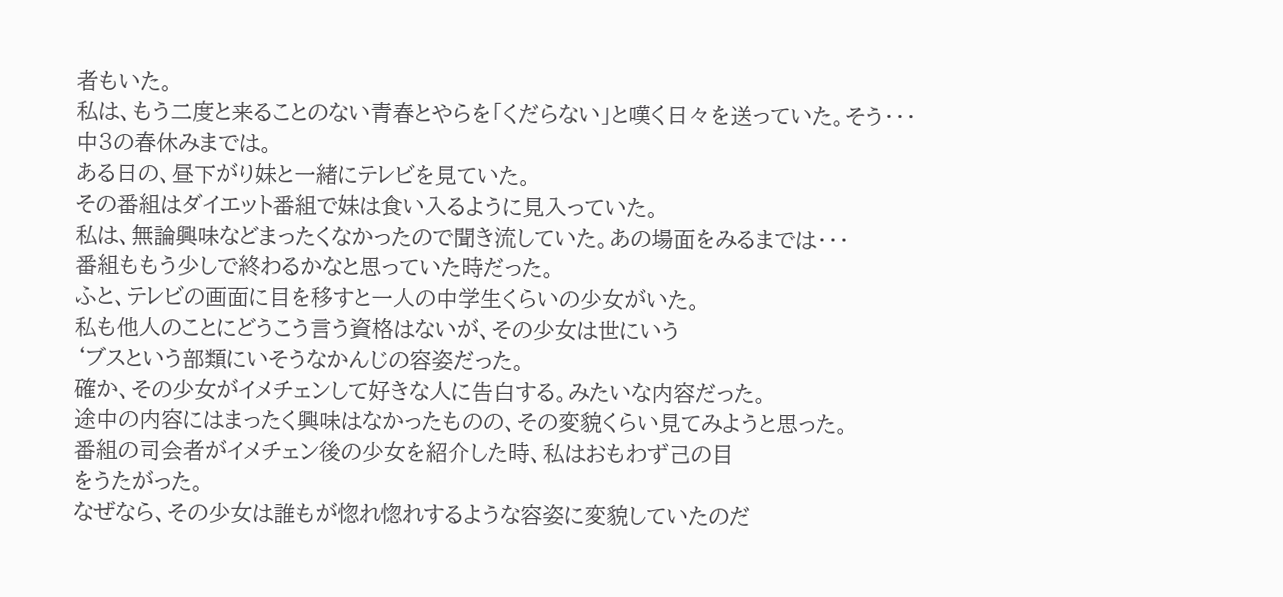者もいた。
私は、もう二度と来ることのない青春とやらを「くだらない」と嘆く日々を送っていた。そう・・・中3の春休みまでは。
ある日の、昼下がり妹と一緒にテレビを見ていた。
その番組はダイエット番組で妹は食い入るように見入っていた。
私は、無論興味などまったくなかったので聞き流していた。あの場面をみるまでは・・・
番組ももう少しで終わるかなと思っていた時だった。
ふと、テレビの画面に目を移すと一人の中学生くらいの少女がいた。
私も他人のことにどうこう言う資格はないが、その少女は世にいう
‘ブスという部類にいそうなかんじの容姿だった。
確か、その少女がイメチェンして好きな人に告白する。みたいな内容だった。
途中の内容にはまったく興味はなかったものの、その変貌くらい見てみようと思った。
番組の司会者がイメチェン後の少女を紹介した時、私はおもわず己の目
をうたがった。
なぜなら、その少女は誰もが惚れ惚れするような容姿に変貌していたのだ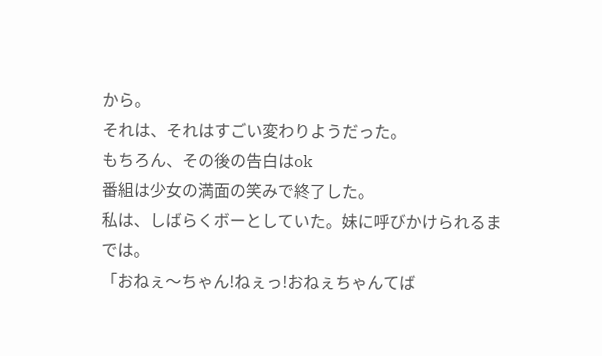から。
それは、それはすごい変わりようだった。
もちろん、その後の告白はok
番組は少女の満面の笑みで終了した。
私は、しばらくボーとしていた。妹に呼びかけられるまでは。
「おねぇ〜ちゃん!ねぇっ!おねぇちゃんてば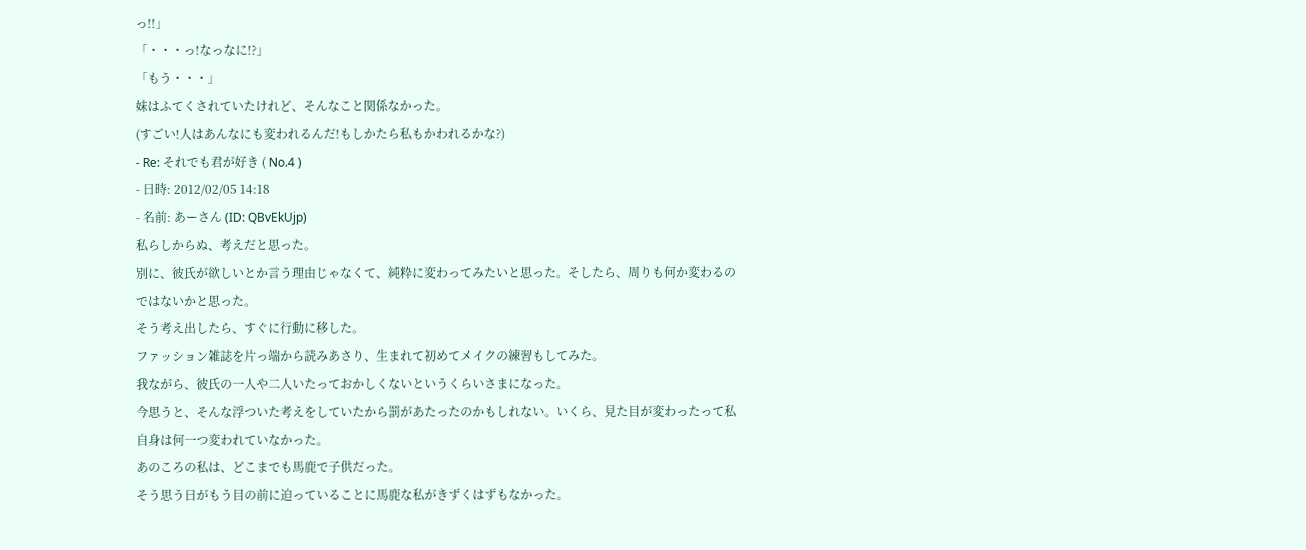っ!!」
「・・・っ!なっなに!?」
「もう・・・」
妹はふてくされていたけれど、そんなこと関係なかった。
(すごい!人はあんなにも変われるんだ!もしかたら私もかわれるかな?)
- Re: それでも君が好き ( No.4 )
- 日時: 2012/02/05 14:18
- 名前: あーさん (ID: QBvEkUjp)
私らしからぬ、考えだと思った。
別に、彼氏が欲しいとか言う理由じゃなくて、純粋に変わってみたいと思った。そしたら、周りも何か変わるのではないかと思った。
そう考え出したら、すぐに行動に移した。
ファッション雑誌を片っ端から読みあさり、生まれて初めてメイクの練習もしてみた。
我ながら、彼氏の一人や二人いたっておかしくないというくらいさまになった。
今思うと、そんな浮ついた考えをしていたから罰があたったのかもしれない。いくら、見た目が変わったって私自身は何一つ変われていなかった。
あのころの私は、どこまでも馬鹿で子供だった。
そう思う日がもう目の前に迫っていることに馬鹿な私がきずくはずもなかった。